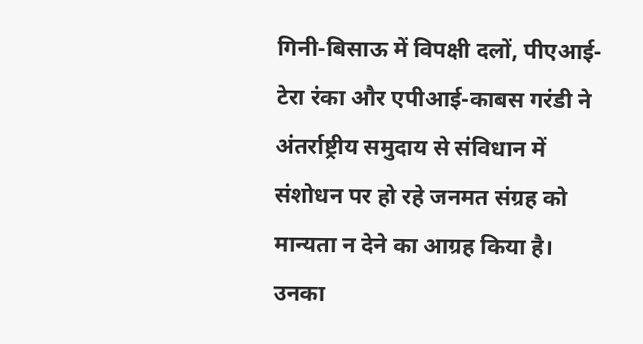गिनी-बिसाऊ में विपक्षी दलों, पीएआई-टेरा रंका और एपीआई-काबस गरंडी ने अंतर्राष्ट्रीय समुदाय से संविधान में संशोधन पर हो रहे जनमत संग्रह को मान्यता न देने का आग्रह किया है। उनका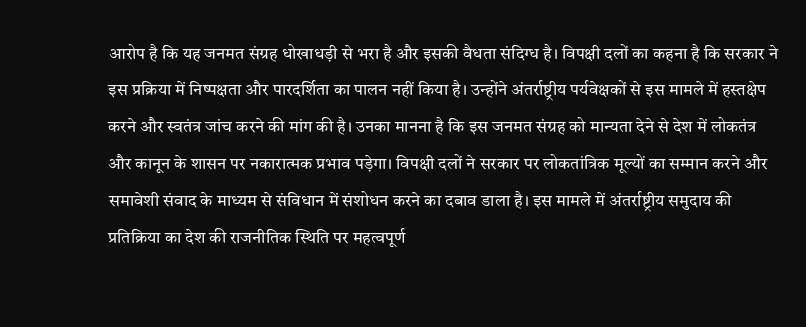आरोप है कि यह जनमत संग्रह धोखाधड़ी से भरा है और इसकी वैधता संदिग्ध है। विपक्षी दलों का कहना है कि सरकार ने इस प्रक्रिया में निष्पक्षता और पारदर्शिता का पालन नहीं किया है। उन्होंने अंतर्राष्ट्रीय पर्यवेक्षकों से इस मामले में हस्तक्षेप करने और स्वतंत्र जांच करने की मांग की है। उनका मानना है कि इस जनमत संग्रह को मान्यता देने से देश में लोकतंत्र और कानून के शासन पर नकारात्मक प्रभाव पड़ेगा। विपक्षी दलों ने सरकार पर लोकतांत्रिक मूल्यों का सम्मान करने और समावेशी संवाद के माध्यम से संविधान में संशोधन करने का दबाव डाला है। इस मामले में अंतर्राष्ट्रीय समुदाय की प्रतिक्रिया का देश की राजनीतिक स्थिति पर महत्वपूर्ण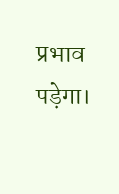प्रभाव पड़ेगा।